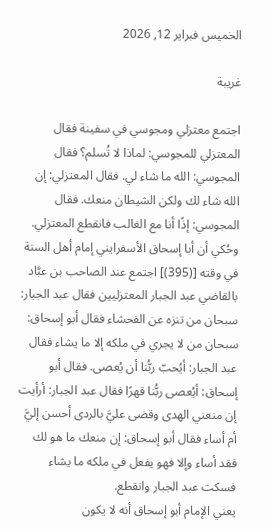الخميس فبراير 12, 2026

غريبة

اجتمع معتزلي ومجوسي في سفينة فقال المعتزلي للمجوسي: لماذا لا تُسلم؟ فقال المجوسي: الله ما شاء لي. فقال المعتزلي: إن الله شاء لك ولكن الشيطان منعك. فقال المجوسي: إذًا أنا مع الغالب فانقطع المعتزلي.
وحُكي أن أبا إسحاق الأسفرايني إمام أهل السنة في وقته [(395)] اجتمع عند الصاحب بن عبَّاد بالقاضي عبد الجبار المعتزليين فقال عبد الجبار: سبحان من تنزه عن الفحشاء فقال أبو إسحاق: سبحان من لا يجري في ملكه إلا ما يشاء فقال عبد الجبار: أيُحبّ ربُّنا أن يُعصى. فقال أبو إسحاق: أيُعصى ربُّنا قهرًا فقال عبد الجبار: أرأيت إن منعني الهدى وقضى عليَّ بالردى أحسن إليَّ أم أساء فقال أبو إسحاق: إن منعك ما هو لك فقد أساء وإلا فهو يفعل في ملكه ما يشاء فسكت عبد الجبار وانقطع.
يعني الإمام أبو إسحاق أنه لا يكون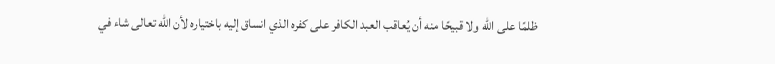ظلمًا على الله ولا قبيحًا منه أن يُعاقب العبد الكافر على كفره الذي انساق إليه باختياره لأن الله تعالى شاء في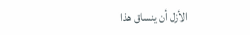الأزل أن ينساق هذا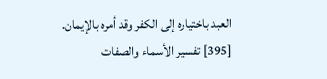العبد باختياره إلى الكفر وقد أمره بالإيمان.
[395] تفسير الأسماء والصفات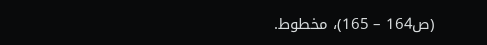(ص164 – 165)، مخطوط.